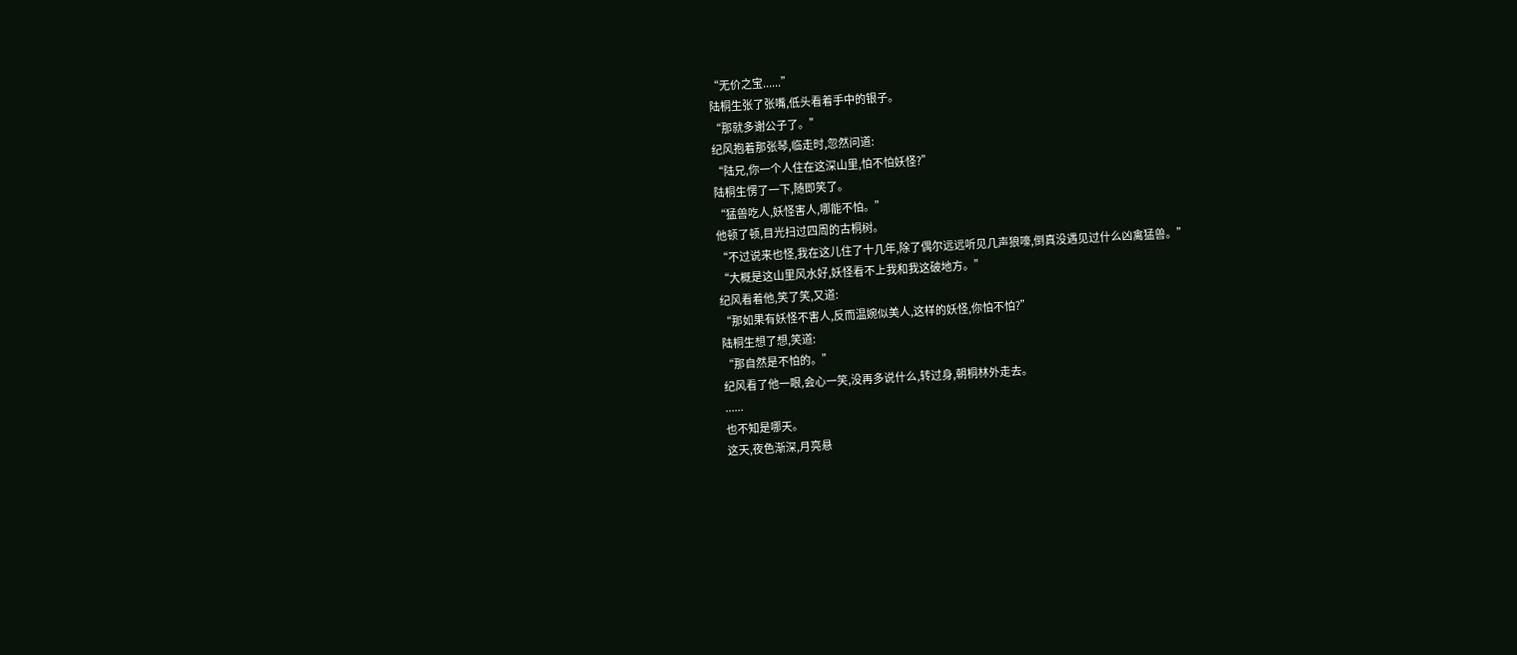“无价之宝......”
陆桐生张了张嘴,低头看着手中的银子。
“那就多谢公子了。”
纪风抱着那张琴,临走时,忽然问道:
“陆兄,你一个人住在这深山里,怕不怕妖怪?”
陆桐生愣了一下,随即笑了。
“猛兽吃人,妖怪害人,哪能不怕。”
他顿了顿,目光扫过四周的古桐树。
“不过说来也怪,我在这儿住了十几年,除了偶尔远远听见几声狼嚎,倒真没遇见过什么凶禽猛兽。”
“大概是这山里风水好,妖怪看不上我和我这破地方。”
纪风看着他,笑了笑,又道:
“那如果有妖怪不害人,反而温婉似美人,这样的妖怪,你怕不怕?”
陆桐生想了想,笑道:
“那自然是不怕的。”
纪风看了他一眼,会心一笑,没再多说什么,转过身,朝桐林外走去。
......
也不知是哪天。
这天,夜色渐深,月亮悬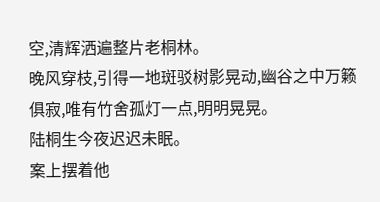空,清辉洒遍整片老桐林。
晚风穿枝,引得一地斑驳树影晃动,幽谷之中万籁俱寂,唯有竹舍孤灯一点,明明晃晃。
陆桐生今夜迟迟未眠。
案上摆着他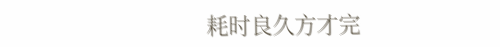耗时良久方才完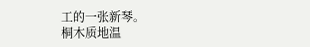工的一张新琴。
桐木质地温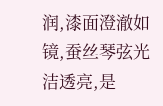润,漆面澄澈如镜,蚕丝琴弦光洁透亮,是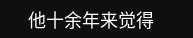他十余年来觉得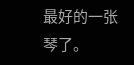最好的一张琴了。